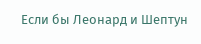Если бы Леонард и Шептун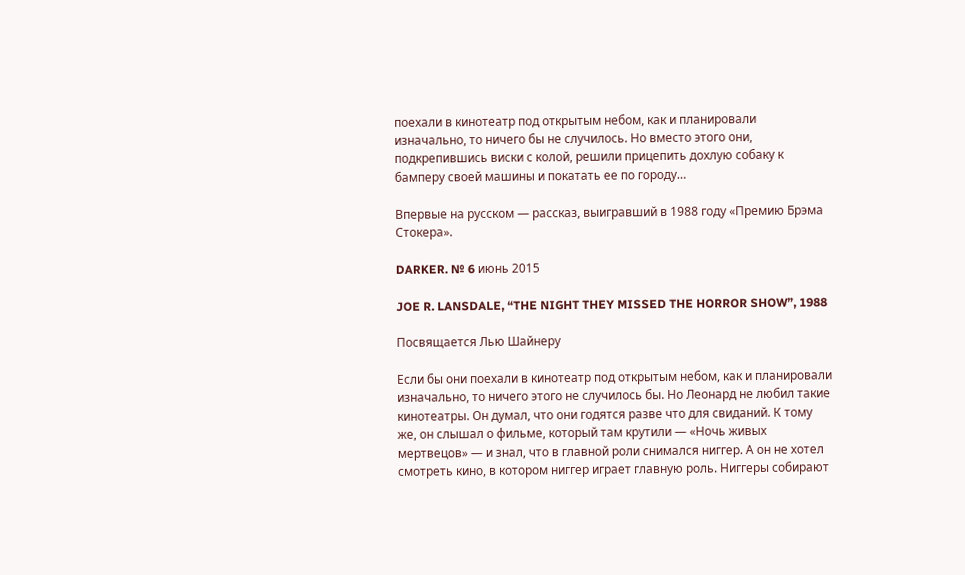поехали в кинотеатр под открытым небом, как и планировали изначально, то ничего бы не случилось. Но вместо этого они, подкрепившись виски с колой, решили прицепить дохлую собаку к бамперу своей машины и покатать ее по городу…

Впервые на русском — рассказ, выигравший в 1988 году «Премию Брэма Стокера».

DARKER. № 6 июнь 2015

JOE R. LANSDALE, “THE NIGHT THEY MISSED THE HORROR SHOW”, 1988

Посвящается Лью Шайнеру

Если бы они поехали в кинотеатр под открытым небом, как и планировали изначально, то ничего этого не случилось бы. Но Леонард не любил такие кинотеатры. Он думал, что они годятся разве что для свиданий. К тому же, он слышал о фильме, который там крутили — «Ночь живых мертвецов» — и знал, что в главной роли снимался ниггер. А он не хотел смотреть кино, в котором ниггер играет главную роль. Ниггеры собирают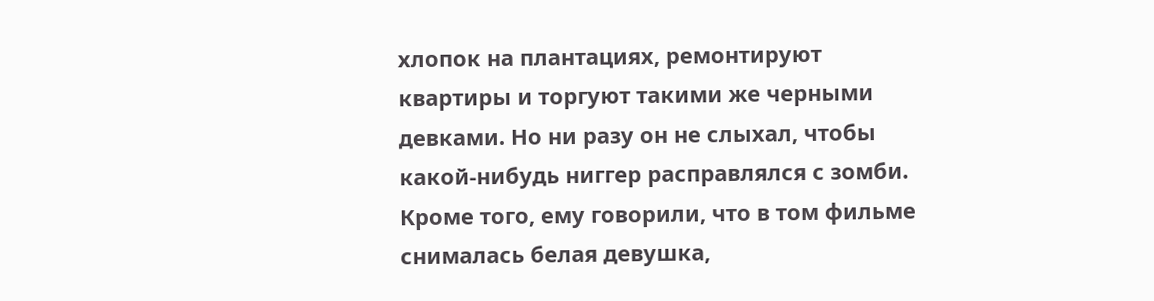хлопок на плантациях, ремонтируют квартиры и торгуют такими же черными девками. Но ни разу он не слыхал, чтобы какой-нибудь ниггер расправлялся с зомби. Кроме того, ему говорили, что в том фильме снималась белая девушка,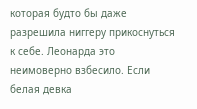которая будто бы даже разрешила ниггеру прикоснуться к себе. Леонарда это неимоверно взбесило. Если белая девка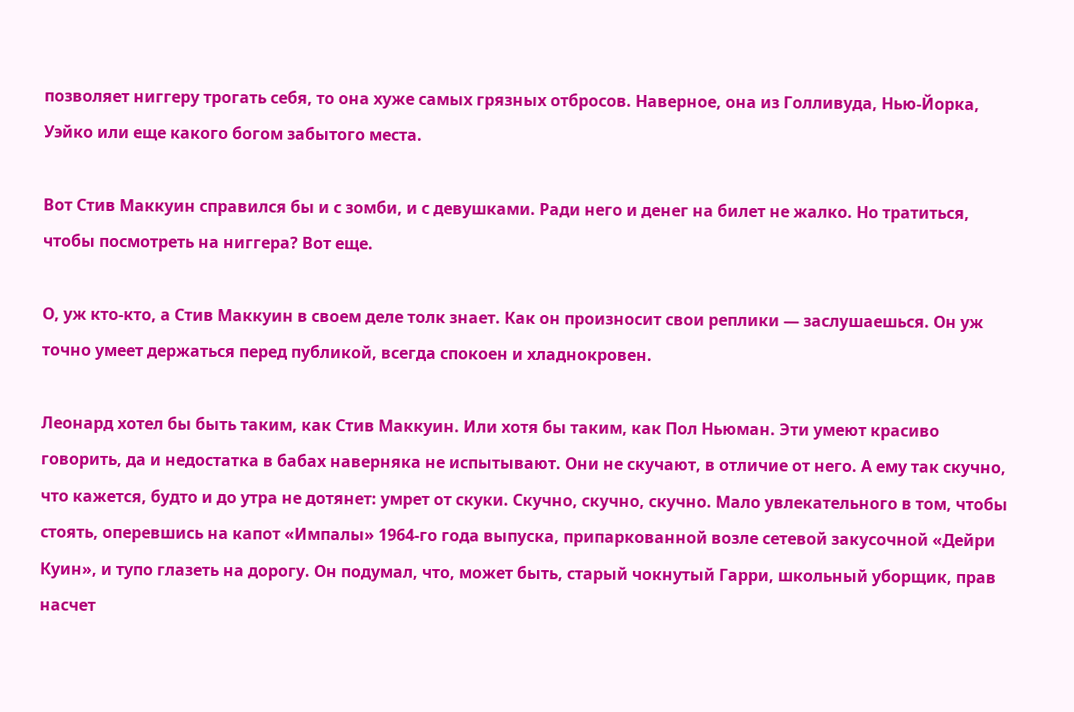позволяет ниггеру трогать себя, то она хуже самых грязных отбросов. Наверное, она из Голливуда, Нью-Йорка, Уэйко или еще какого богом забытого места.

Вот Стив Маккуин справился бы и с зомби, и с девушками. Ради него и денег на билет не жалко. Но тратиться, чтобы посмотреть на ниггера? Вот еще.

О, уж кто-кто, а Стив Маккуин в своем деле толк знает. Как он произносит свои реплики — заслушаешься. Он уж точно умеет держаться перед публикой, всегда спокоен и хладнокровен.

Леонард хотел бы быть таким, как Стив Маккуин. Или хотя бы таким, как Пол Ньюман. Эти умеют красиво говорить, да и недостатка в бабах наверняка не испытывают. Они не скучают, в отличие от него. А ему так скучно, что кажется, будто и до утра не дотянет: умрет от скуки. Скучно, скучно, скучно. Мало увлекательного в том, чтобы стоять, оперевшись на капот «Импалы» 1964-го года выпуска, припаркованной возле сетевой закусочной «Дейри Куин», и тупо глазеть на дорогу. Он подумал, что, может быть, старый чокнутый Гарри, школьный уборщик, прав насчет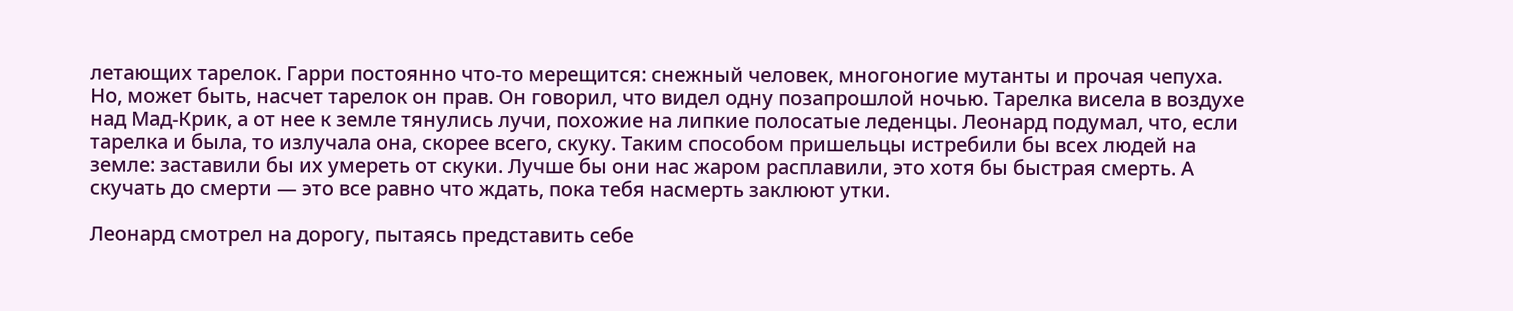летающих тарелок. Гарри постоянно что-то мерещится: снежный человек, многоногие мутанты и прочая чепуха. Но, может быть, насчет тарелок он прав. Он говорил, что видел одну позапрошлой ночью. Тарелка висела в воздухе над Мад-Крик, а от нее к земле тянулись лучи, похожие на липкие полосатые леденцы. Леонард подумал, что, если тарелка и была, то излучала она, скорее всего, скуку. Таким способом пришельцы истребили бы всех людей на земле: заставили бы их умереть от скуки. Лучше бы они нас жаром расплавили, это хотя бы быстрая смерть. А скучать до смерти — это все равно что ждать, пока тебя насмерть заклюют утки.

Леонард смотрел на дорогу, пытаясь представить себе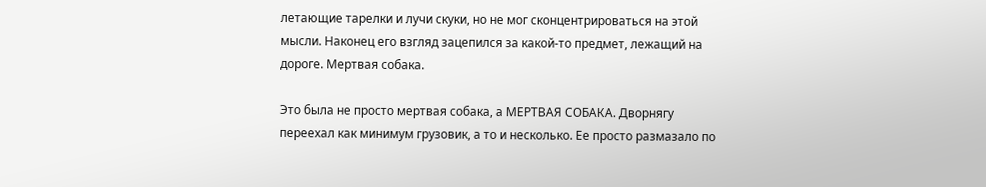летающие тарелки и лучи скуки, но не мог сконцентрироваться на этой мысли. Наконец его взгляд зацепился за какой-то предмет, лежащий на дороге. Мертвая собака.

Это была не просто мертвая собака, а МЕРТВАЯ СОБАКА. Дворнягу переехал как минимум грузовик, а то и несколько. Ее просто размазало по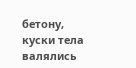бетону, куски тела валялись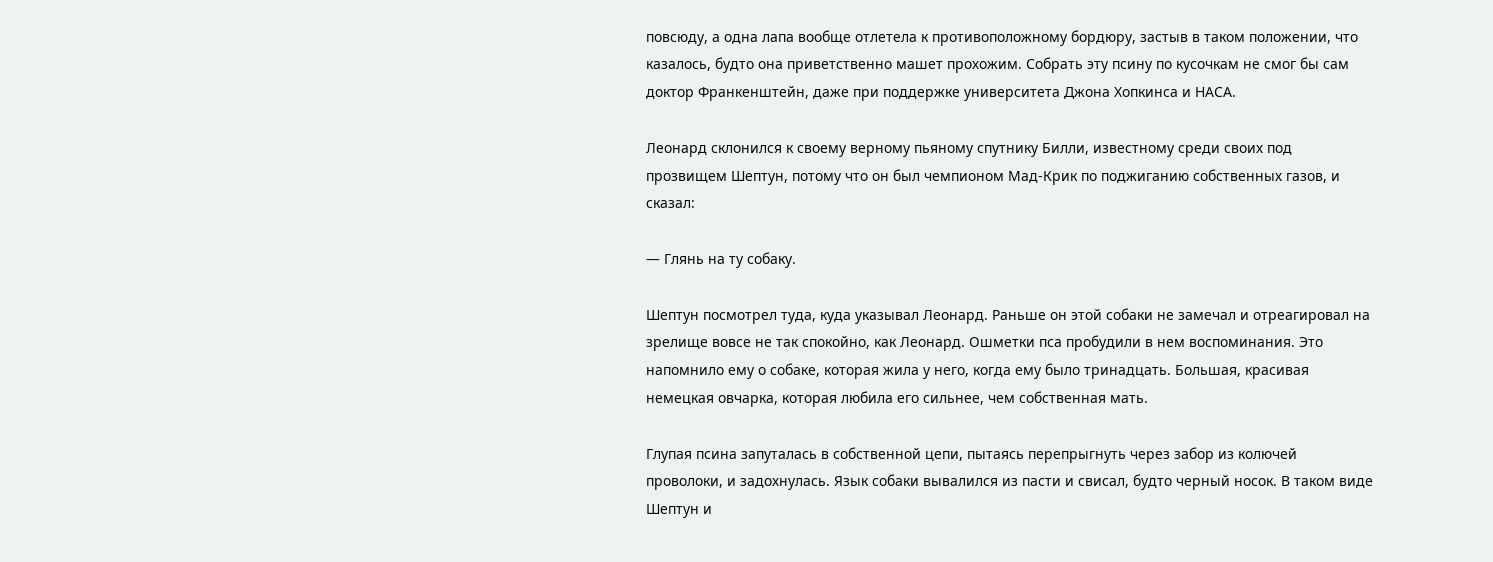повсюду, а одна лапа вообще отлетела к противоположному бордюру, застыв в таком положении, что казалось, будто она приветственно машет прохожим. Собрать эту псину по кусочкам не смог бы сам доктор Франкенштейн, даже при поддержке университета Джона Хопкинса и НАСА.

Леонард склонился к своему верному пьяному спутнику Билли, известному среди своих под прозвищем Шептун, потому что он был чемпионом Мад-Крик по поджиганию собственных газов, и сказал:

— Глянь на ту собаку.

Шептун посмотрел туда, куда указывал Леонард. Раньше он этой собаки не замечал и отреагировал на зрелище вовсе не так спокойно, как Леонард. Ошметки пса пробудили в нем воспоминания. Это напомнило ему о собаке, которая жила у него, когда ему было тринадцать. Большая, красивая немецкая овчарка, которая любила его сильнее, чем собственная мать.

Глупая псина запуталась в собственной цепи, пытаясь перепрыгнуть через забор из колючей проволоки, и задохнулась. Язык собаки вывалился из пасти и свисал, будто черный носок. В таком виде Шептун и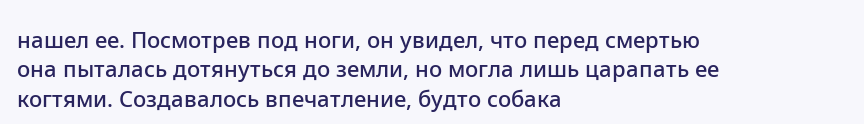нашел ее. Посмотрев под ноги, он увидел, что перед смертью она пыталась дотянуться до земли, но могла лишь царапать ее когтями. Создавалось впечатление, будто собака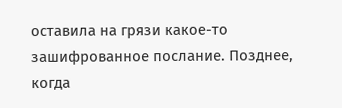оставила на грязи какое-то зашифрованное послание. Позднее, когда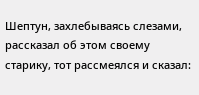Шептун, захлебываясь слезами, рассказал об этом своему старику, тот рассмеялся и сказал: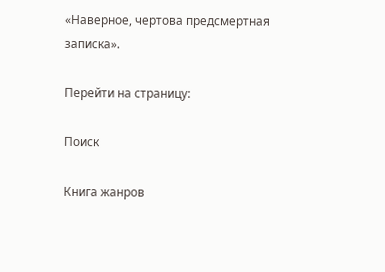«Наверное, чертова предсмертная записка».

Перейти на страницу:

Поиск

Книга жанров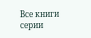Все книги серии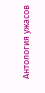Антология ужасов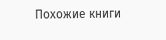Похожие книги